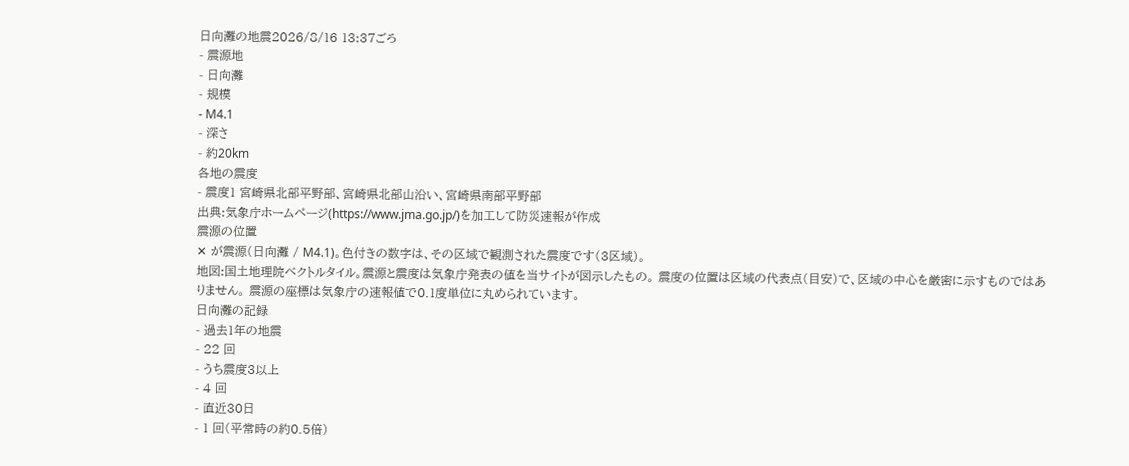日向灘の地震2026/8/16 13:37ごろ
- 震源地
- 日向灘
- 規模
- M4.1
- 深さ
- 約20km
各地の震度
- 震度1 宮崎県北部平野部、宮崎県北部山沿い、宮崎県南部平野部
出典:気象庁ホームページ(https://www.jma.go.jp/)を加工して防災速報が作成
震源の位置
✕ が震源(日向灘 / M4.1)。色付きの数字は、その区域で観測された震度です(3区域)。
地図:国土地理院ベクトルタイル。震源と震度は気象庁発表の値を当サイトが図示したもの。 震度の位置は区域の代表点(目安)で、区域の中心を厳密に示すものではありません。 震源の座標は気象庁の速報値で0.1度単位に丸められています。
日向灘の記録
- 過去1年の地震
- 22 回
- うち震度3以上
- 4 回
- 直近30日
- 1 回(平常時の約0.5倍)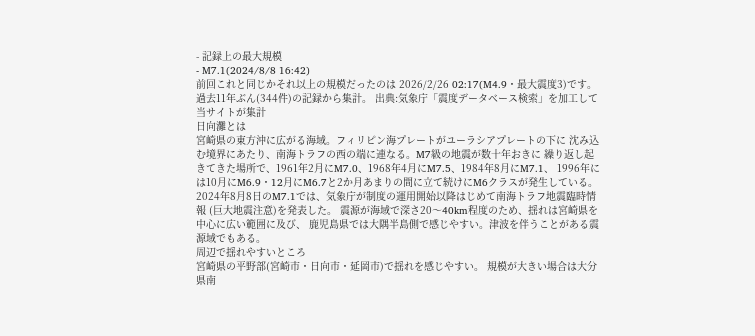- 記録上の最大規模
- M7.1(2024/8/8 16:42)
前回これと同じかそれ以上の規模だったのは 2026/2/26 02:17(M4.9・最大震度3)です。
過去11年ぶん(344件)の記録から集計。 出典:気象庁「震度データベース検索」を加工して当サイトが集計
日向灘とは
宮崎県の東方沖に広がる海域。フィリピン海プレートがユーラシアプレートの下に 沈み込む境界にあたり、南海トラフの西の端に連なる。M7級の地震が数十年おきに 繰り返し起きてきた場所で、1961年2月にM7.0、1968年4月にM7.5、1984年8月にM7.1、 1996年には10月にM6.9・12月にM6.7と2か月あまりの間に立て続けにM6クラスが発生している。 2024年8月8日のM7.1では、気象庁が制度の運用開始以降はじめて南海トラフ地震臨時情報 (巨大地震注意)を発表した。 震源が海域で深さ20〜40km程度のため、揺れは宮崎県を中心に広い範囲に及び、 鹿児島県では大隅半島側で感じやすい。津波を伴うことがある震源域でもある。
周辺で揺れやすいところ
宮崎県の平野部(宮崎市・日向市・延岡市)で揺れを感じやすい。 規模が大きい場合は大分県南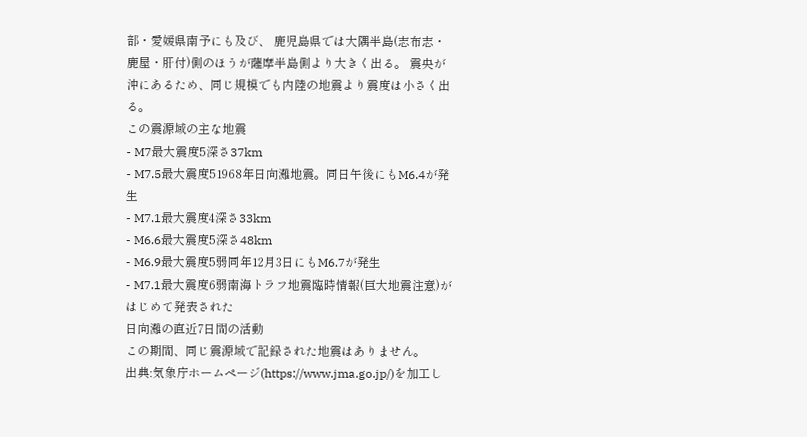部・愛媛県南予にも及び、 鹿児島県では大隅半島(志布志・鹿屋・肝付)側のほうが薩摩半島側より大きく出る。 震央が沖にあるため、同じ規模でも内陸の地震より震度は小さく出る。
この震源域の主な地震
- M7最大震度5深さ37km
- M7.5最大震度51968年日向灘地震。同日午後にもM6.4が発生
- M7.1最大震度4深さ33km
- M6.6最大震度5深さ48km
- M6.9最大震度5弱同年12月3日にもM6.7が発生
- M7.1最大震度6弱南海トラフ地震臨時情報(巨大地震注意)がはじめて発表された
日向灘の直近7日間の活動
この期間、同じ震源域で記録された地震はありません。
出典:気象庁ホームページ(https://www.jma.go.jp/)を加工し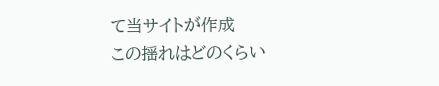て当サイトが作成
この揺れはどのくらい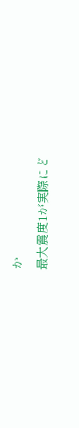か
最大震度1が実際にど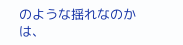のような揺れなのかは、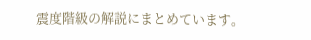震度階級の解説にまとめています。